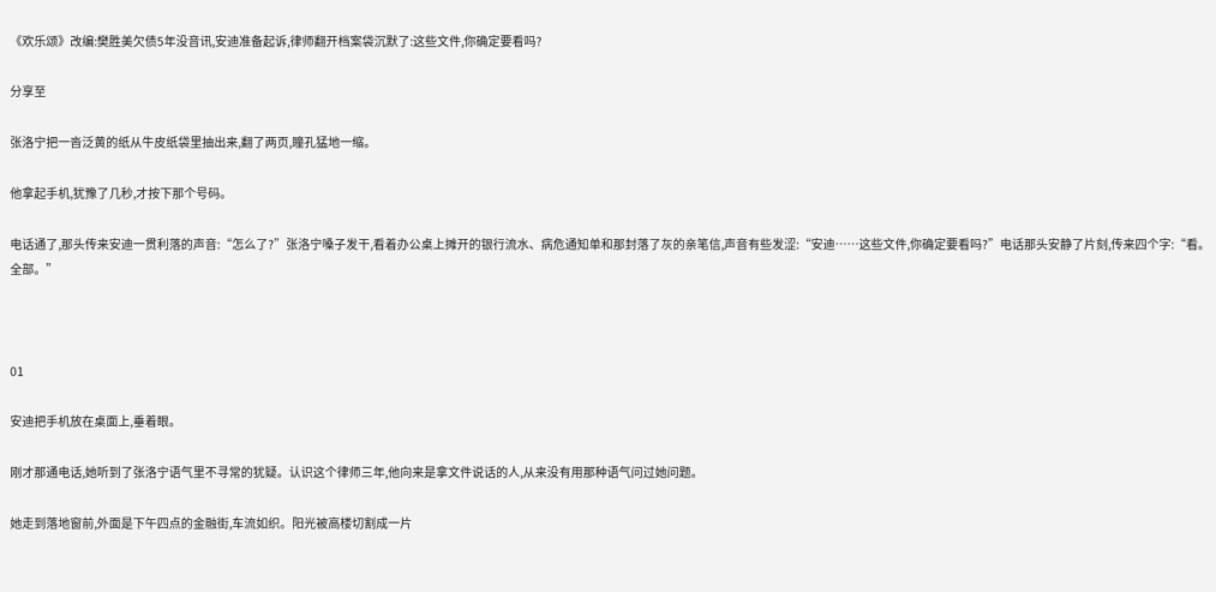《欢乐颂》改编:樊胜美欠债5年没音讯,安迪准备起诉,律师翻开档案袋沉默了:这些文件,你确定要看吗?

分享至

张洛宁把一沓泛黄的纸从牛皮纸袋里抽出来,翻了两页,瞳孔猛地一缩。

他拿起手机,犹豫了几秒,才按下那个号码。

电话通了,那头传来安迪一贯利落的声音:“怎么了?”张洛宁嗓子发干,看着办公桌上摊开的银行流水、病危通知单和那封落了灰的亲笔信,声音有些发涩:“安迪……这些文件,你确定要看吗?”电话那头安静了片刻,传来四个字:“看。全部。”



01

安迪把手机放在桌面上,垂着眼。

刚才那通电话,她听到了张洛宁语气里不寻常的犹疑。认识这个律师三年,他向来是拿文件说话的人,从来没有用那种语气问过她问题。

她走到落地窗前,外面是下午四点的金融街,车流如织。阳光被高楼切割成一片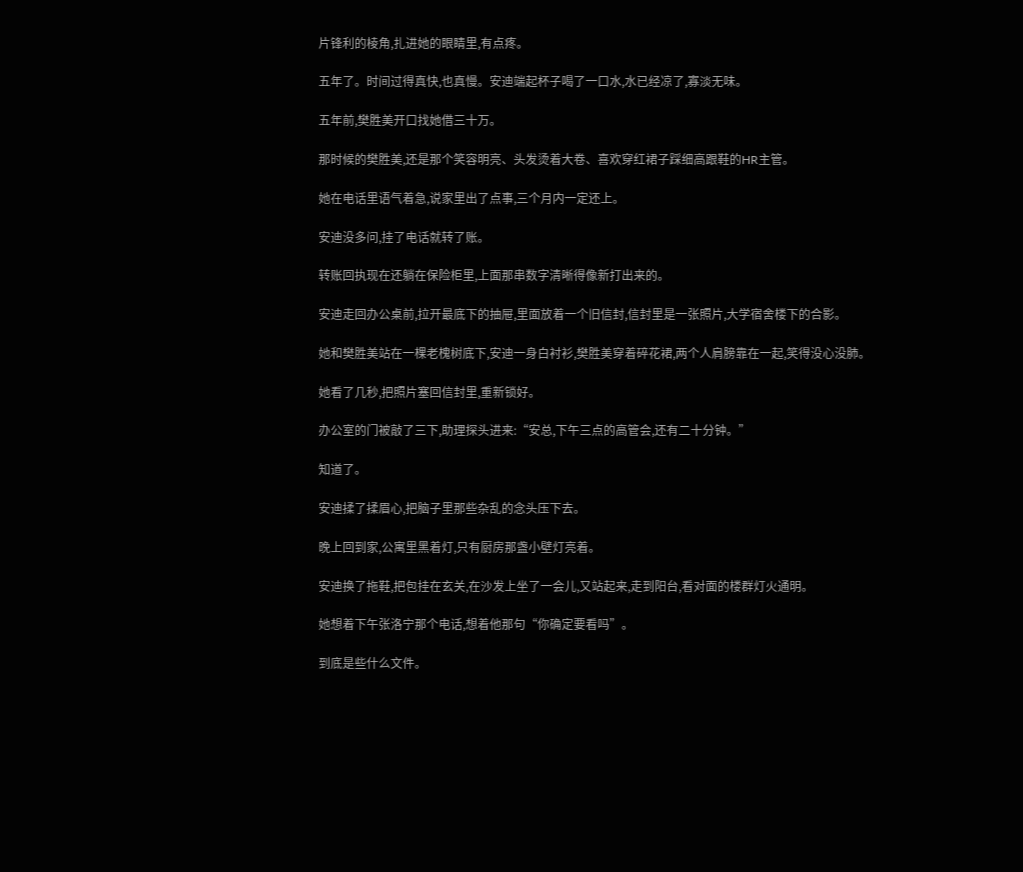片锋利的棱角,扎进她的眼睛里,有点疼。

五年了。时间过得真快,也真慢。安迪端起杯子喝了一口水,水已经凉了,寡淡无味。

五年前,樊胜美开口找她借三十万。

那时候的樊胜美,还是那个笑容明亮、头发烫着大卷、喜欢穿红裙子踩细高跟鞋的HR主管。

她在电话里语气着急,说家里出了点事,三个月内一定还上。

安迪没多问,挂了电话就转了账。

转账回执现在还躺在保险柜里,上面那串数字清晰得像新打出来的。

安迪走回办公桌前,拉开最底下的抽屉,里面放着一个旧信封,信封里是一张照片,大学宿舍楼下的合影。

她和樊胜美站在一棵老槐树底下,安迪一身白衬衫,樊胜美穿着碎花裙,两个人肩膀靠在一起,笑得没心没肺。

她看了几秒,把照片塞回信封里,重新锁好。

办公室的门被敲了三下,助理探头进来:“安总,下午三点的高管会,还有二十分钟。”

知道了。

安迪揉了揉眉心,把脑子里那些杂乱的念头压下去。

晚上回到家,公寓里黑着灯,只有厨房那盏小壁灯亮着。

安迪换了拖鞋,把包挂在玄关,在沙发上坐了一会儿,又站起来,走到阳台,看对面的楼群灯火通明。

她想着下午张洛宁那个电话,想着他那句“你确定要看吗”。

到底是些什么文件。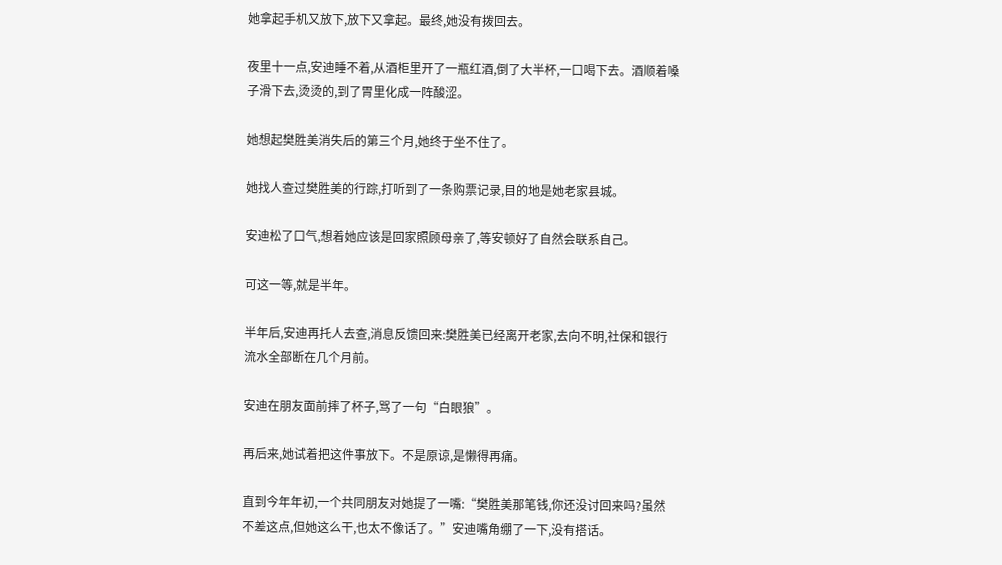她拿起手机又放下,放下又拿起。最终,她没有拨回去。

夜里十一点,安迪睡不着,从酒柜里开了一瓶红酒,倒了大半杯,一口喝下去。酒顺着嗓子滑下去,烫烫的,到了胃里化成一阵酸涩。

她想起樊胜美消失后的第三个月,她终于坐不住了。

她找人查过樊胜美的行踪,打听到了一条购票记录,目的地是她老家县城。

安迪松了口气,想着她应该是回家照顾母亲了,等安顿好了自然会联系自己。

可这一等,就是半年。

半年后,安迪再托人去查,消息反馈回来:樊胜美已经离开老家,去向不明,社保和银行流水全部断在几个月前。

安迪在朋友面前摔了杯子,骂了一句“白眼狼”。

再后来,她试着把这件事放下。不是原谅,是懒得再痛。

直到今年年初,一个共同朋友对她提了一嘴:“樊胜美那笔钱,你还没讨回来吗?虽然不差这点,但她这么干,也太不像话了。”安迪嘴角绷了一下,没有搭话。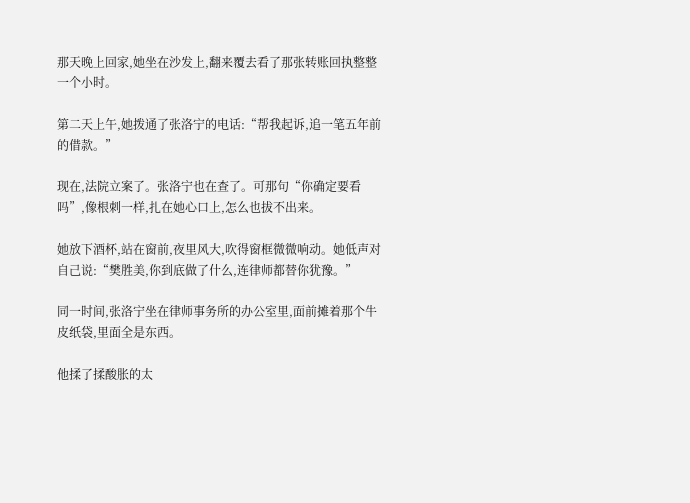那天晚上回家,她坐在沙发上,翻来覆去看了那张转账回执整整一个小时。

第二天上午,她拨通了张洛宁的电话:“帮我起诉,追一笔五年前的借款。”

现在,法院立案了。张洛宁也在查了。可那句“你确定要看吗”,像根刺一样,扎在她心口上,怎么也拔不出来。

她放下酒杯,站在窗前,夜里风大,吹得窗框微微响动。她低声对自己说:“樊胜美,你到底做了什么,连律师都替你犹豫。”

同一时间,张洛宁坐在律师事务所的办公室里,面前摊着那个牛皮纸袋,里面全是东西。

他揉了揉酸胀的太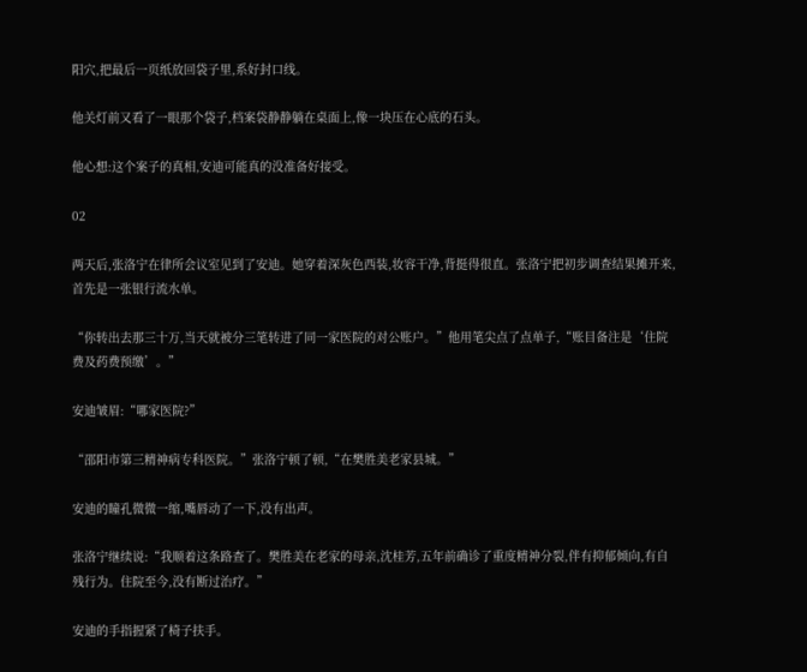阳穴,把最后一页纸放回袋子里,系好封口线。

他关灯前又看了一眼那个袋子,档案袋静静躺在桌面上,像一块压在心底的石头。

他心想:这个案子的真相,安迪可能真的没准备好接受。

02

两天后,张洛宁在律所会议室见到了安迪。她穿着深灰色西装,妆容干净,背挺得很直。张洛宁把初步调查结果摊开来,首先是一张银行流水单。

“你转出去那三十万,当天就被分三笔转进了同一家医院的对公账户。”他用笔尖点了点单子,“账目备注是‘住院费及药费预缴’。”

安迪皱眉:“哪家医院?”

“邵阳市第三精神病专科医院。”张洛宁顿了顿,“在樊胜美老家县城。”

安迪的瞳孔微微一缩,嘴唇动了一下,没有出声。

张洛宁继续说:“我顺着这条路查了。樊胜美在老家的母亲,沈桂芳,五年前确诊了重度精神分裂,伴有抑郁倾向,有自残行为。住院至今,没有断过治疗。”

安迪的手指握紧了椅子扶手。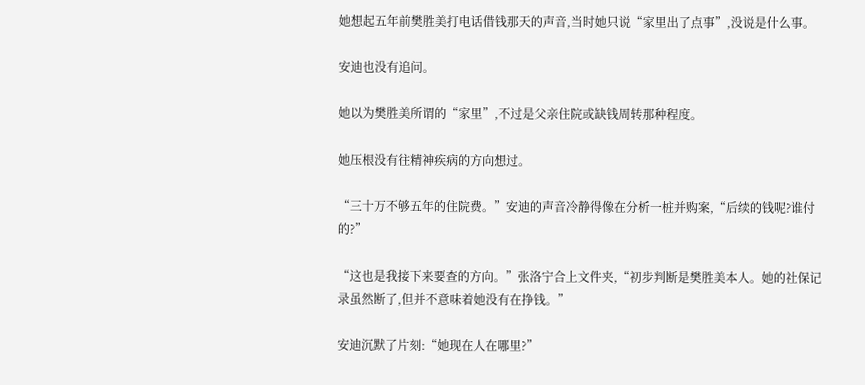她想起五年前樊胜美打电话借钱那天的声音,当时她只说“家里出了点事”,没说是什么事。

安迪也没有追问。

她以为樊胜美所谓的“家里”,不过是父亲住院或缺钱周转那种程度。

她压根没有往精神疾病的方向想过。

“三十万不够五年的住院费。”安迪的声音冷静得像在分析一桩并购案,“后续的钱呢?谁付的?”

“这也是我接下来要查的方向。”张洛宁合上文件夹,“初步判断是樊胜美本人。她的社保记录虽然断了,但并不意味着她没有在挣钱。”

安迪沉默了片刻:“她现在人在哪里?”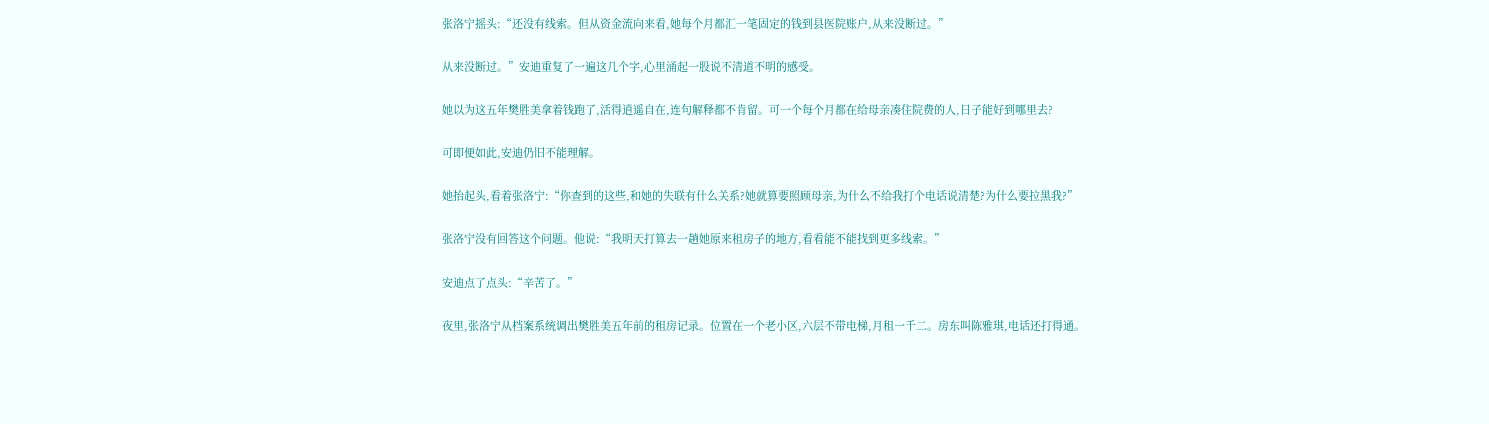张洛宁摇头:“还没有线索。但从资金流向来看,她每个月都汇一笔固定的钱到县医院账户,从来没断过。”

从来没断过。”安迪重复了一遍这几个字,心里涌起一股说不清道不明的感受。

她以为这五年樊胜美拿着钱跑了,活得逍遥自在,连句解释都不肯留。可一个每个月都在给母亲凑住院费的人,日子能好到哪里去?

可即便如此,安迪仍旧不能理解。

她抬起头,看着张洛宁:“你查到的这些,和她的失联有什么关系?她就算要照顾母亲,为什么不给我打个电话说清楚?为什么要拉黑我?”

张洛宁没有回答这个问题。他说:“我明天打算去一趟她原来租房子的地方,看看能不能找到更多线索。”

安迪点了点头:“辛苦了。”

夜里,张洛宁从档案系统调出樊胜美五年前的租房记录。位置在一个老小区,六层不带电梯,月租一千二。房东叫陈雅琪,电话还打得通。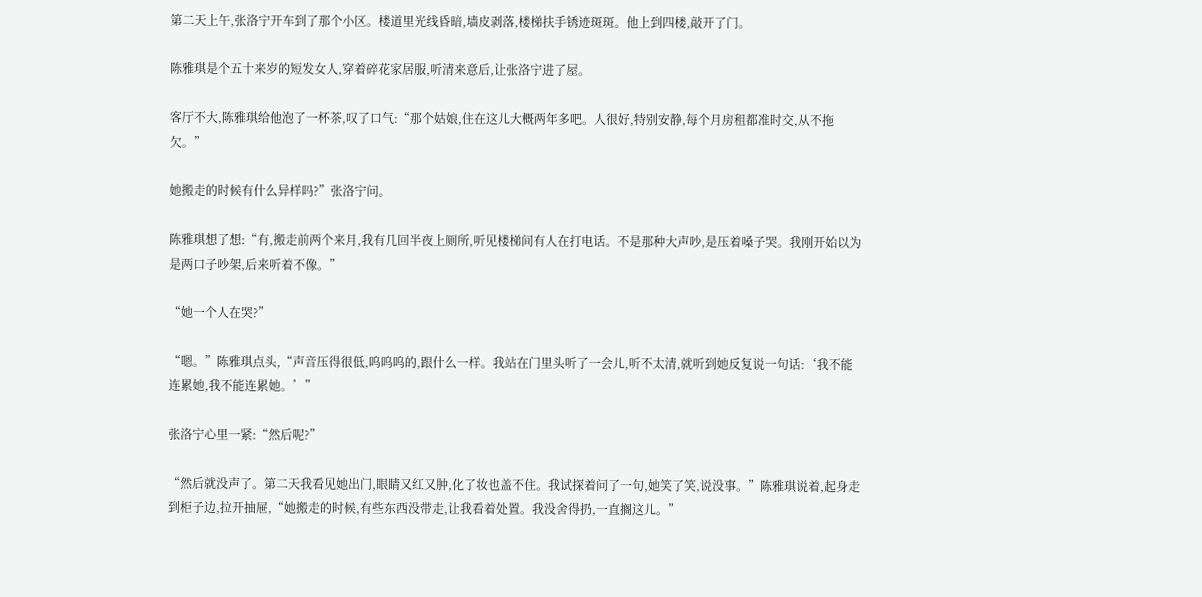第二天上午,张洛宁开车到了那个小区。楼道里光线昏暗,墙皮剥落,楼梯扶手锈迹斑斑。他上到四楼,敲开了门。

陈雅琪是个五十来岁的短发女人,穿着碎花家居服,听清来意后,让张洛宁进了屋。

客厅不大,陈雅琪给他泡了一杯茶,叹了口气:“那个姑娘,住在这儿大概两年多吧。人很好,特别安静,每个月房租都准时交,从不拖欠。”

她搬走的时候有什么异样吗?”张洛宁问。

陈雅琪想了想:“有,搬走前两个来月,我有几回半夜上厕所,听见楼梯间有人在打电话。不是那种大声吵,是压着嗓子哭。我刚开始以为是两口子吵架,后来听着不像。”

“她一个人在哭?”

“嗯。”陈雅琪点头,“声音压得很低,呜呜呜的,跟什么一样。我站在门里头听了一会儿,听不太清,就听到她反复说一句话:‘我不能连累她,我不能连累她。’”

张洛宁心里一紧:“然后呢?”

“然后就没声了。第二天我看见她出门,眼睛又红又肿,化了妆也盖不住。我试探着问了一句,她笑了笑,说没事。”陈雅琪说着,起身走到柜子边,拉开抽屉,“她搬走的时候,有些东西没带走,让我看着处置。我没舍得扔,一直搁这儿。”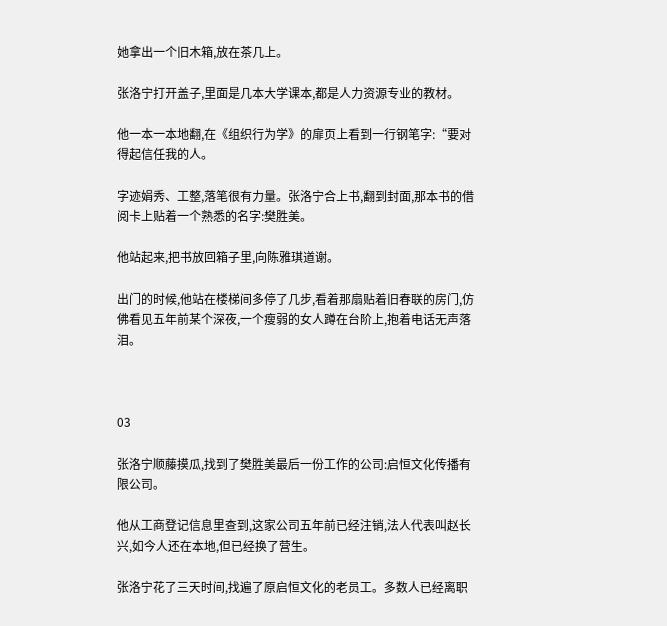她拿出一个旧木箱,放在茶几上。

张洛宁打开盖子,里面是几本大学课本,都是人力资源专业的教材。

他一本一本地翻,在《组织行为学》的扉页上看到一行钢笔字:“要对得起信任我的人。

字迹娟秀、工整,落笔很有力量。张洛宁合上书,翻到封面,那本书的借阅卡上贴着一个熟悉的名字:樊胜美。

他站起来,把书放回箱子里,向陈雅琪道谢。

出门的时候,他站在楼梯间多停了几步,看着那扇贴着旧春联的房门,仿佛看见五年前某个深夜,一个瘦弱的女人蹲在台阶上,抱着电话无声落泪。



03

张洛宁顺藤摸瓜,找到了樊胜美最后一份工作的公司:启恒文化传播有限公司。

他从工商登记信息里查到,这家公司五年前已经注销,法人代表叫赵长兴,如今人还在本地,但已经换了营生。

张洛宁花了三天时间,找遍了原启恒文化的老员工。多数人已经离职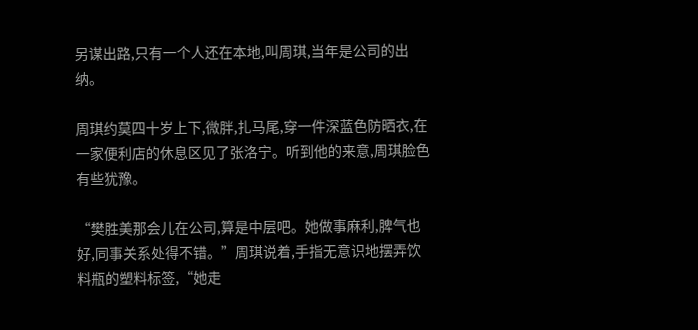另谋出路,只有一个人还在本地,叫周琪,当年是公司的出纳。

周琪约莫四十岁上下,微胖,扎马尾,穿一件深蓝色防晒衣,在一家便利店的休息区见了张洛宁。听到他的来意,周琪脸色有些犹豫。

“樊胜美那会儿在公司,算是中层吧。她做事麻利,脾气也好,同事关系处得不错。”周琪说着,手指无意识地摆弄饮料瓶的塑料标签,“她走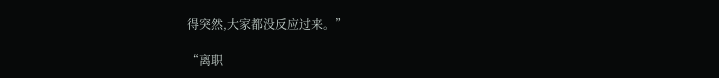得突然,大家都没反应过来。”

“离职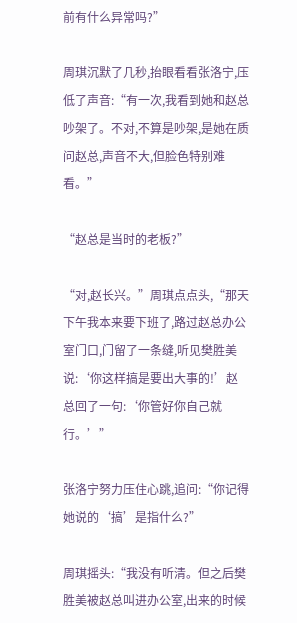前有什么异常吗?”

周琪沉默了几秒,抬眼看看张洛宁,压低了声音:“有一次,我看到她和赵总吵架了。不对,不算是吵架,是她在质问赵总,声音不大,但脸色特别难看。”

“赵总是当时的老板?”

“对,赵长兴。”周琪点点头,“那天下午我本来要下班了,路过赵总办公室门口,门留了一条缝,听见樊胜美说:‘你这样搞是要出大事的!’赵总回了一句:‘你管好你自己就行。’”

张洛宁努力压住心跳,追问:“你记得她说的‘搞’是指什么?”

周琪摇头:“我没有听清。但之后樊胜美被赵总叫进办公室,出来的时候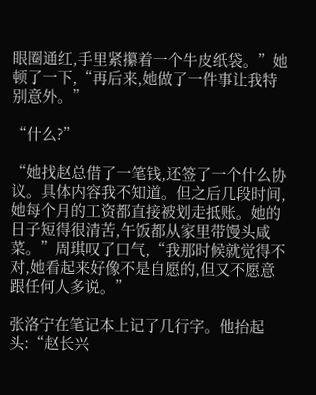眼圈通红,手里紧攥着一个牛皮纸袋。”她顿了一下,“再后来,她做了一件事让我特别意外。”

“什么?”

“她找赵总借了一笔钱,还签了一个什么协议。具体内容我不知道。但之后几段时间,她每个月的工资都直接被划走抵账。她的日子短得很清苦,午饭都从家里带馒头咸菜。”周琪叹了口气,“我那时候就觉得不对,她看起来好像不是自愿的,但又不愿意跟任何人多说。”

张洛宁在笔记本上记了几行字。他抬起头:“赵长兴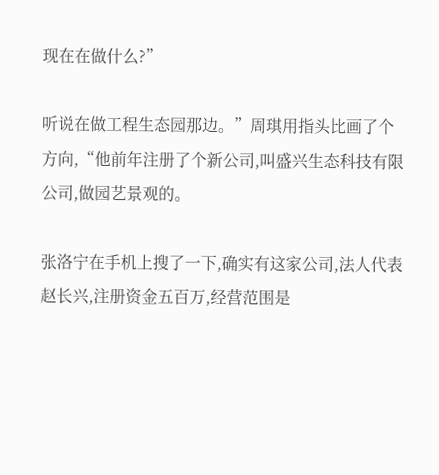现在在做什么?”

听说在做工程生态园那边。”周琪用指头比画了个方向,“他前年注册了个新公司,叫盛兴生态科技有限公司,做园艺景观的。

张洛宁在手机上搜了一下,确实有这家公司,法人代表赵长兴,注册资金五百万,经营范围是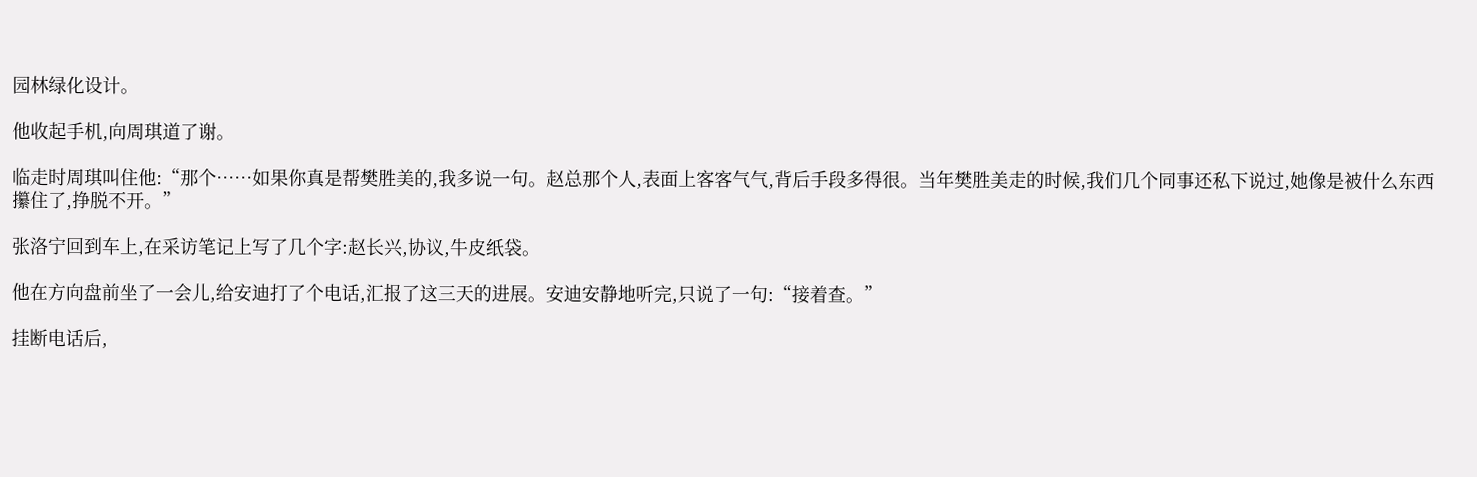园林绿化设计。

他收起手机,向周琪道了谢。

临走时周琪叫住他:“那个……如果你真是帮樊胜美的,我多说一句。赵总那个人,表面上客客气气,背后手段多得很。当年樊胜美走的时候,我们几个同事还私下说过,她像是被什么东西攥住了,挣脱不开。”

张洛宁回到车上,在采访笔记上写了几个字:赵长兴,协议,牛皮纸袋。

他在方向盘前坐了一会儿,给安迪打了个电话,汇报了这三天的进展。安迪安静地听完,只说了一句:“接着查。”

挂断电话后,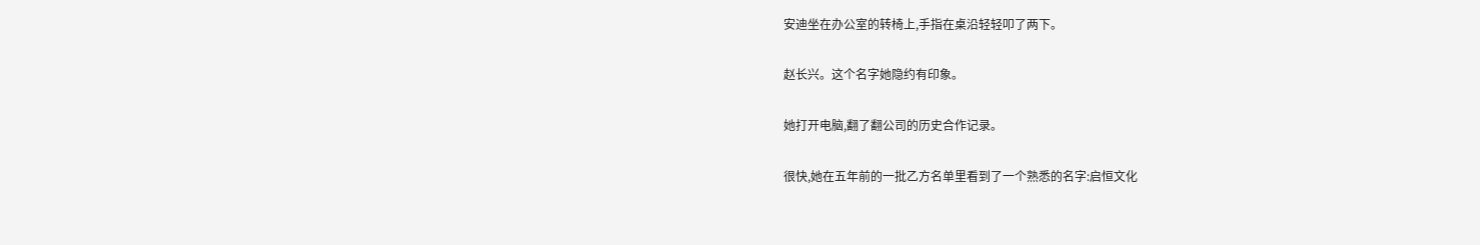安迪坐在办公室的转椅上,手指在桌沿轻轻叩了两下。

赵长兴。这个名字她隐约有印象。

她打开电脑,翻了翻公司的历史合作记录。

很快,她在五年前的一批乙方名单里看到了一个熟悉的名字:启恒文化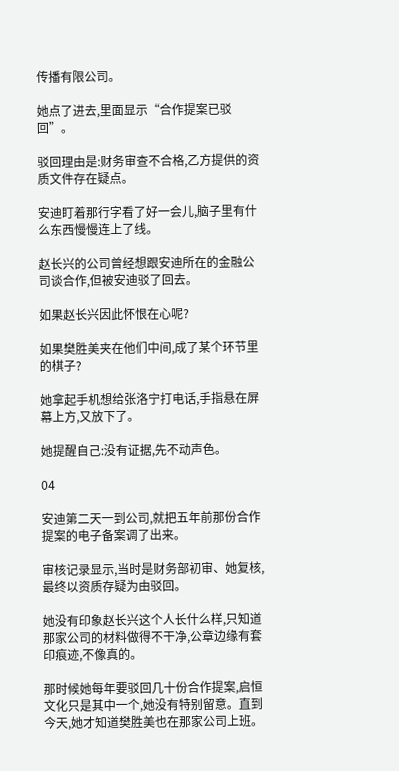传播有限公司。

她点了进去,里面显示“合作提案已驳回”。

驳回理由是:财务审查不合格,乙方提供的资质文件存在疑点。

安迪盯着那行字看了好一会儿,脑子里有什么东西慢慢连上了线。

赵长兴的公司曾经想跟安迪所在的金融公司谈合作,但被安迪驳了回去。

如果赵长兴因此怀恨在心呢?

如果樊胜美夹在他们中间,成了某个环节里的棋子?

她拿起手机想给张洛宁打电话,手指悬在屏幕上方,又放下了。

她提醒自己:没有证据,先不动声色。

04

安迪第二天一到公司,就把五年前那份合作提案的电子备案调了出来。

审核记录显示,当时是财务部初审、她复核,最终以资质存疑为由驳回。

她没有印象赵长兴这个人长什么样,只知道那家公司的材料做得不干净,公章边缘有套印痕迹,不像真的。

那时候她每年要驳回几十份合作提案,启恒文化只是其中一个,她没有特别留意。直到今天,她才知道樊胜美也在那家公司上班。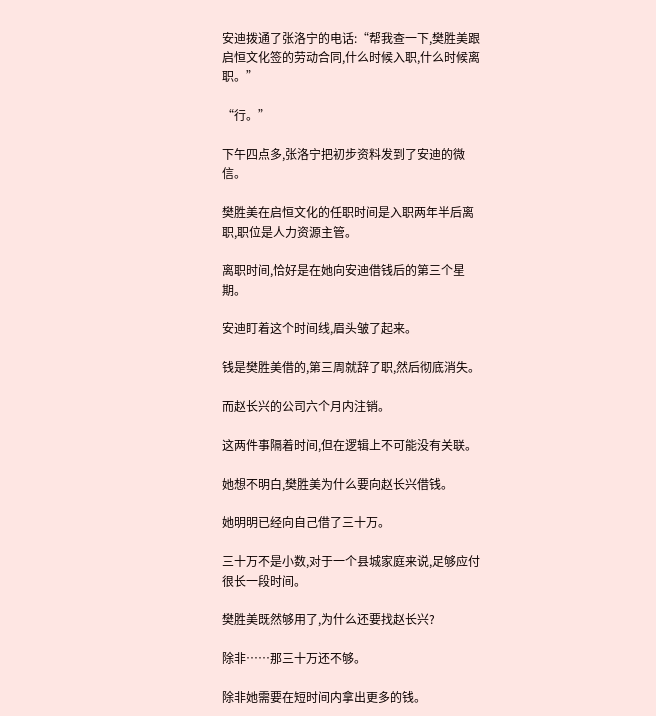安迪拨通了张洛宁的电话:“帮我查一下,樊胜美跟启恒文化签的劳动合同,什么时候入职,什么时候离职。”

“行。”

下午四点多,张洛宁把初步资料发到了安迪的微信。

樊胜美在启恒文化的任职时间是入职两年半后离职,职位是人力资源主管。

离职时间,恰好是在她向安迪借钱后的第三个星期。

安迪盯着这个时间线,眉头皱了起来。

钱是樊胜美借的,第三周就辞了职,然后彻底消失。

而赵长兴的公司六个月内注销。

这两件事隔着时间,但在逻辑上不可能没有关联。

她想不明白,樊胜美为什么要向赵长兴借钱。

她明明已经向自己借了三十万。

三十万不是小数,对于一个县城家庭来说,足够应付很长一段时间。

樊胜美既然够用了,为什么还要找赵长兴?

除非……那三十万还不够。

除非她需要在短时间内拿出更多的钱。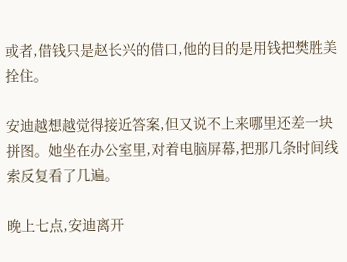或者,借钱只是赵长兴的借口,他的目的是用钱把樊胜美拴住。

安迪越想越觉得接近答案,但又说不上来哪里还差一块拼图。她坐在办公室里,对着电脑屏幕,把那几条时间线索反复看了几遍。

晚上七点,安迪离开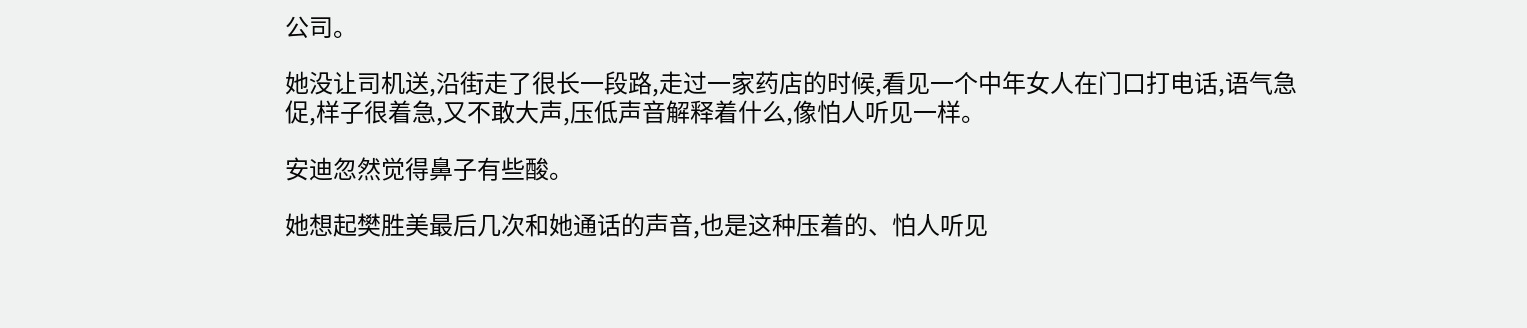公司。

她没让司机送,沿街走了很长一段路,走过一家药店的时候,看见一个中年女人在门口打电话,语气急促,样子很着急,又不敢大声,压低声音解释着什么,像怕人听见一样。

安迪忽然觉得鼻子有些酸。

她想起樊胜美最后几次和她通话的声音,也是这种压着的、怕人听见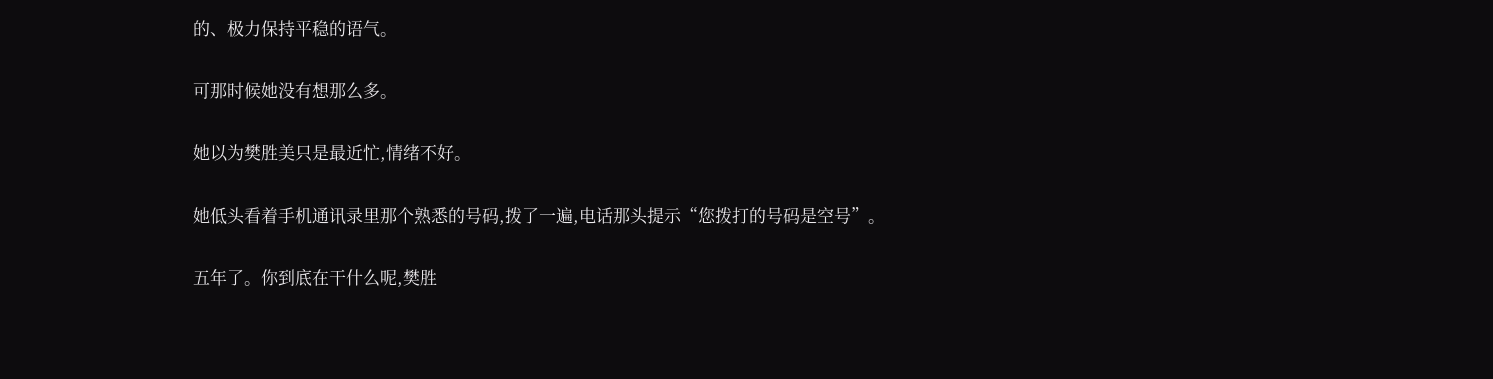的、极力保持平稳的语气。

可那时候她没有想那么多。

她以为樊胜美只是最近忙,情绪不好。

她低头看着手机通讯录里那个熟悉的号码,拨了一遍,电话那头提示“您拨打的号码是空号”。

五年了。你到底在干什么呢,樊胜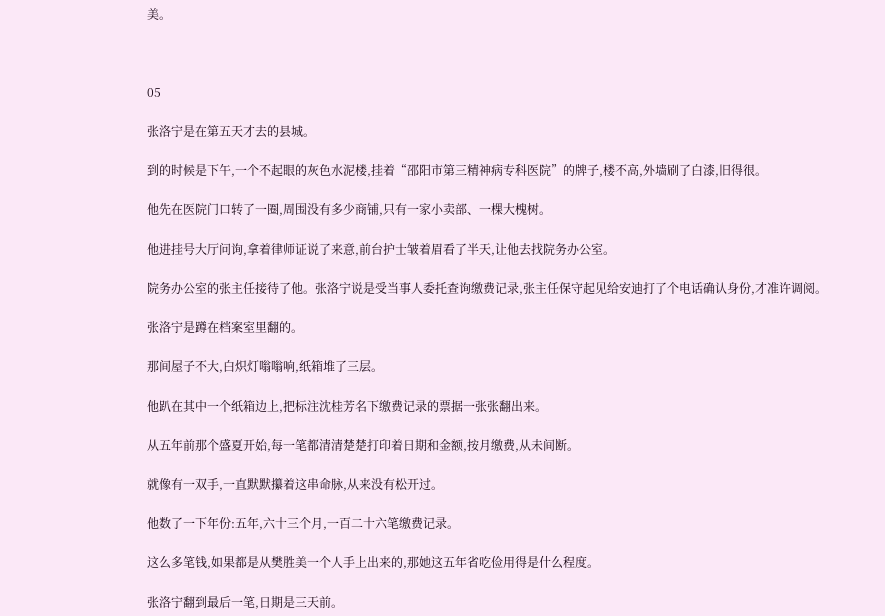美。



05

张洛宁是在第五天才去的县城。

到的时候是下午,一个不起眼的灰色水泥楼,挂着“邵阳市第三精神病专科医院”的牌子,楼不高,外墙刷了白漆,旧得很。

他先在医院门口转了一圈,周围没有多少商铺,只有一家小卖部、一棵大槐树。

他进挂号大厅问询,拿着律师证说了来意,前台护士皱着眉看了半天,让他去找院务办公室。

院务办公室的张主任接待了他。张洛宁说是受当事人委托查询缴费记录,张主任保守起见给安迪打了个电话确认身份,才准许调阅。

张洛宁是蹲在档案室里翻的。

那间屋子不大,白炽灯嗡嗡响,纸箱堆了三层。

他趴在其中一个纸箱边上,把标注沈桂芳名下缴费记录的票据一张张翻出来。

从五年前那个盛夏开始,每一笔都清清楚楚打印着日期和金额,按月缴费,从未间断。

就像有一双手,一直默默攥着这串命脉,从来没有松开过。

他数了一下年份:五年,六十三个月,一百二十六笔缴费记录。

这么多笔钱,如果都是从樊胜美一个人手上出来的,那她这五年省吃俭用得是什么程度。

张洛宁翻到最后一笔,日期是三天前。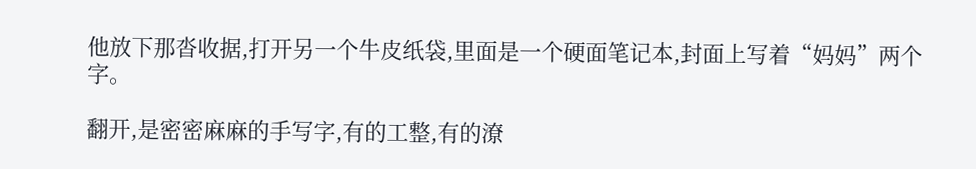他放下那沓收据,打开另一个牛皮纸袋,里面是一个硬面笔记本,封面上写着“妈妈”两个字。

翻开,是密密麻麻的手写字,有的工整,有的潦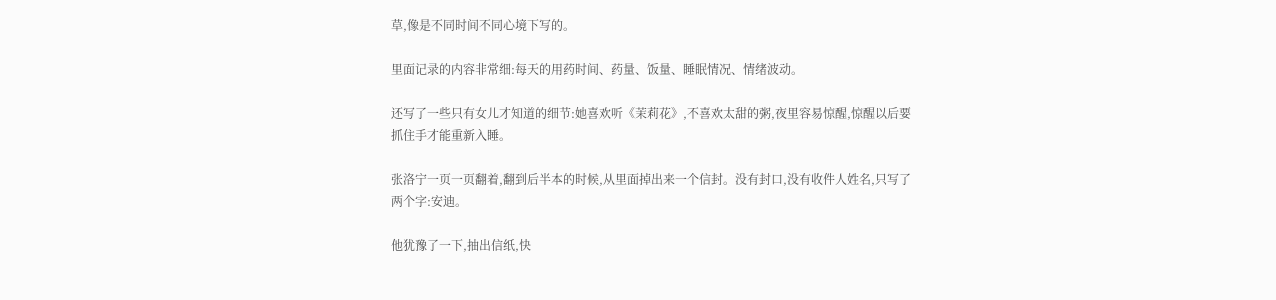草,像是不同时间不同心境下写的。

里面记录的内容非常细:每天的用药时间、药量、饭量、睡眠情况、情绪波动。

还写了一些只有女儿才知道的细节:她喜欢听《茉莉花》,不喜欢太甜的粥,夜里容易惊醒,惊醒以后要抓住手才能重新入睡。

张洛宁一页一页翻着,翻到后半本的时候,从里面掉出来一个信封。没有封口,没有收件人姓名,只写了两个字:安迪。

他犹豫了一下,抽出信纸,快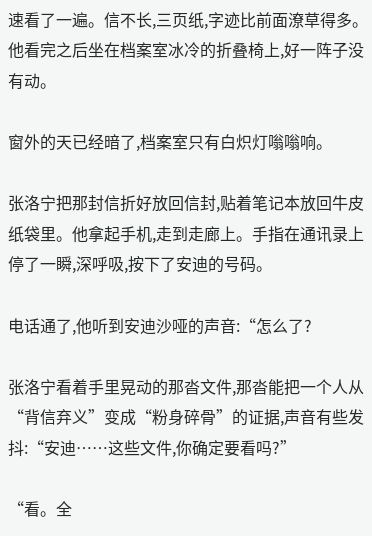速看了一遍。信不长,三页纸,字迹比前面潦草得多。他看完之后坐在档案室冰冷的折叠椅上,好一阵子没有动。

窗外的天已经暗了,档案室只有白炽灯嗡嗡响。

张洛宁把那封信折好放回信封,贴着笔记本放回牛皮纸袋里。他拿起手机,走到走廊上。手指在通讯录上停了一瞬,深呼吸,按下了安迪的号码。

电话通了,他听到安迪沙哑的声音:“怎么了?

张洛宁看着手里晃动的那沓文件,那沓能把一个人从“背信弃义”变成“粉身碎骨”的证据,声音有些发抖:“安迪……这些文件,你确定要看吗?”

“看。全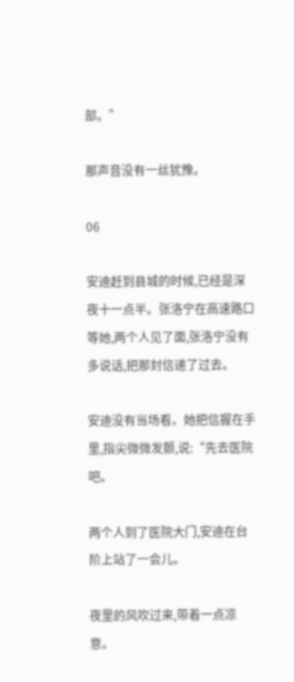部。”

那声音没有一丝犹豫。

06

安迪赶到县城的时候,已经是深夜十一点半。张洛宁在高速路口等她,两个人见了面,张洛宁没有多说话,把那封信递了过去。

安迪没有当场看。她把信握在手里,指尖微微发颤,说:“先去医院吧。

两个人到了医院大门,安迪在台阶上站了一会儿。

夜里的风吹过来,带着一点凉意。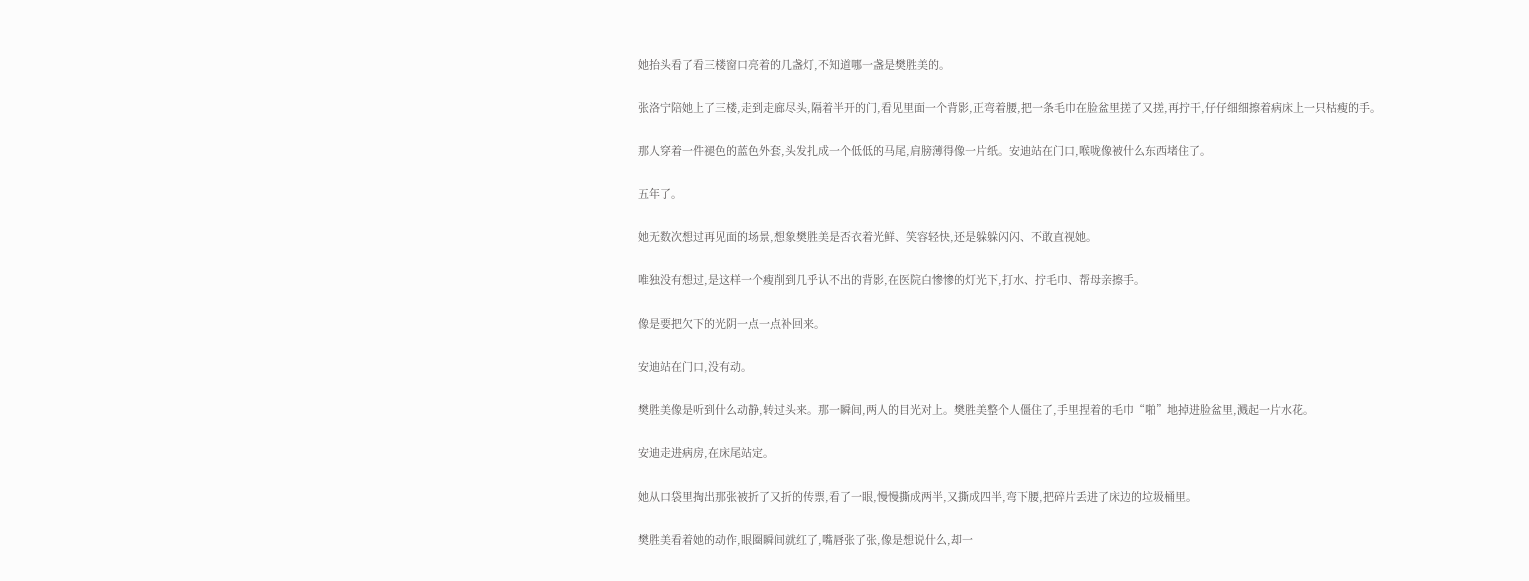她抬头看了看三楼窗口亮着的几盏灯,不知道哪一盏是樊胜美的。

张洛宁陪她上了三楼,走到走廊尽头,隔着半开的门,看见里面一个背影,正弯着腰,把一条毛巾在脸盆里搓了又搓,再拧干,仔仔细细擦着病床上一只枯瘦的手。

那人穿着一件褪色的蓝色外套,头发扎成一个低低的马尾,肩膀薄得像一片纸。安迪站在门口,喉咙像被什么东西堵住了。

五年了。

她无数次想过再见面的场景,想象樊胜美是否衣着光鲜、笑容轻快,还是躲躲闪闪、不敢直视她。

唯独没有想过,是这样一个瘦削到几乎认不出的背影,在医院白惨惨的灯光下,打水、拧毛巾、帮母亲擦手。

像是要把欠下的光阴一点一点补回来。

安迪站在门口,没有动。

樊胜美像是听到什么动静,转过头来。那一瞬间,两人的目光对上。樊胜美整个人僵住了,手里捏着的毛巾“啪”地掉进脸盆里,溅起一片水花。

安迪走进病房,在床尾站定。

她从口袋里掏出那张被折了又折的传票,看了一眼,慢慢撕成两半,又撕成四半,弯下腰,把碎片丢进了床边的垃圾桶里。

樊胜美看着她的动作,眼圈瞬间就红了,嘴唇张了张,像是想说什么,却一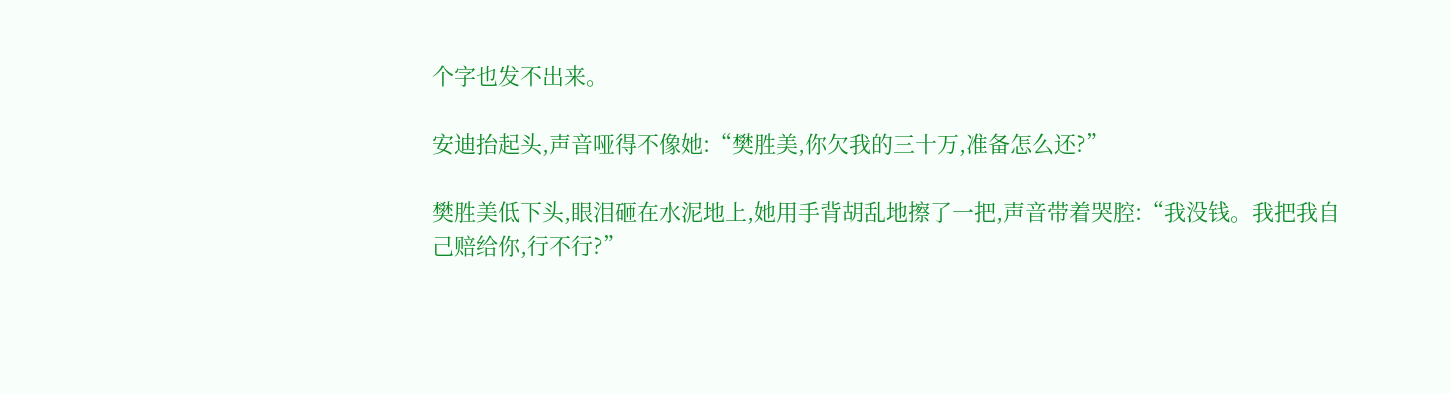个字也发不出来。

安迪抬起头,声音哑得不像她:“樊胜美,你欠我的三十万,准备怎么还?”

樊胜美低下头,眼泪砸在水泥地上,她用手背胡乱地擦了一把,声音带着哭腔:“我没钱。我把我自己赔给你,行不行?”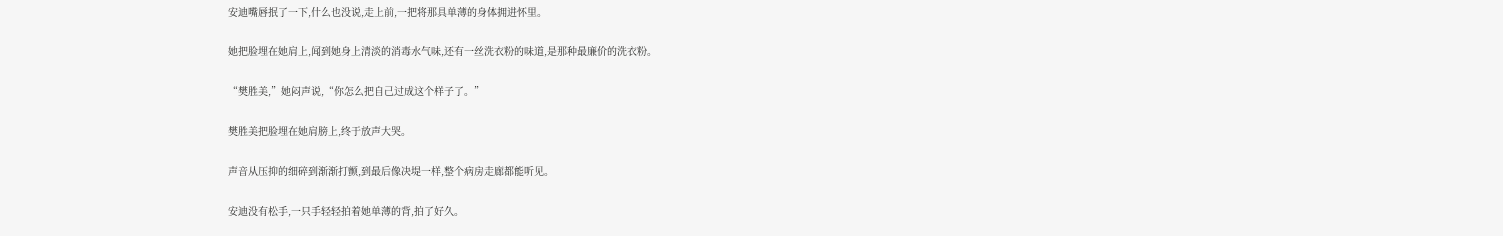安迪嘴唇抿了一下,什么也没说,走上前,一把将那具单薄的身体拥进怀里。

她把脸埋在她肩上,闻到她身上清淡的消毒水气味,还有一丝洗衣粉的味道,是那种最廉价的洗衣粉。

“樊胜美,”她闷声说,“你怎么把自己过成这个样子了。”

樊胜美把脸埋在她肩膀上,终于放声大哭。

声音从压抑的细碎到渐渐打颤,到最后像决堤一样,整个病房走廊都能听见。

安迪没有松手,一只手轻轻拍着她单薄的背,拍了好久。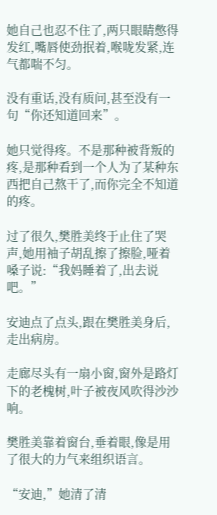她自己也忍不住了,两只眼睛憋得发红,嘴唇使劲抿着,喉咙发紧,连气都喘不匀。

没有重话,没有质问,甚至没有一句“你还知道回来”。

她只觉得疼。不是那种被背叛的疼,是那种看到一个人为了某种东西把自己熬干了,而你完全不知道的疼。

过了很久,樊胜美终于止住了哭声,她用袖子胡乱擦了擦脸,哑着嗓子说:“我妈睡着了,出去说吧。”

安迪点了点头,跟在樊胜美身后,走出病房。

走廊尽头有一扇小窗,窗外是路灯下的老槐树,叶子被夜风吹得沙沙响。

樊胜美靠着窗台,垂着眼,像是用了很大的力气来组织语言。

“安迪,”她清了清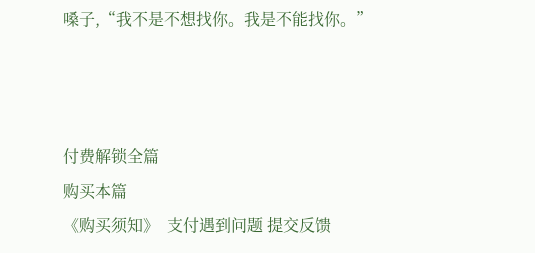嗓子,“我不是不想找你。我是不能找你。”



付费解锁全篇
购买本篇
《购买须知》  支付遇到问题 提交反馈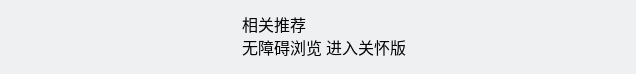相关推荐
无障碍浏览 进入关怀版